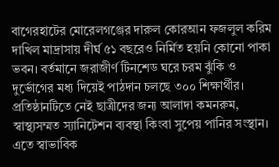বাগেরহাটের মোরেলগঞ্জের দারুল কোরআন ফজলুল করিম দাখিল মাদ্রাসায় দীর্ঘ ৫১ বছরেও নির্মিত হয়নি কোনো পাকা ভবন। বর্তমানে জরাজীর্ণ টিনশেড ঘরে চরম ঝুঁকি ও দুর্ভোগের মধ্য দিয়েই পাঠদান চলছে ৩০০ শিক্ষার্থীর। প্রতিষ্ঠানটিতে নেই ছাত্রীদের জন্য আলাদা কমনরুম, স্বাস্থ্যসম্মত স্যানিটেশন ব্যবস্থা কিংবা সুপেয় পানির সংস্থান। এতে স্বাভাবিক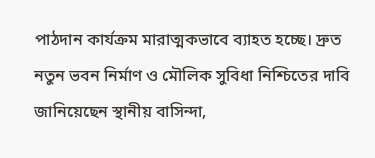পাঠদান কার্যক্রম মারাত্মকভাবে ব্যাহত হচ্ছে। দ্রুত নতুন ভবন নির্মাণ ও মৌলিক সুবিধা নিশ্চিতের দাবি জানিয়েছেন স্থানীয় বাসিন্দা,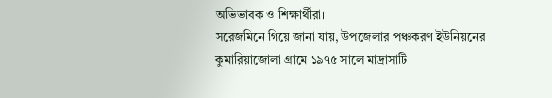অভিভাবক ও শিক্ষার্থীরা।
সরেজমিনে গিয়ে জানা যায়, উপজেলার পঞ্চকরণ ইউনিয়নের কুমারিয়াজোলা গ্রামে ১৯৭৫ সালে মাদ্রাসাটি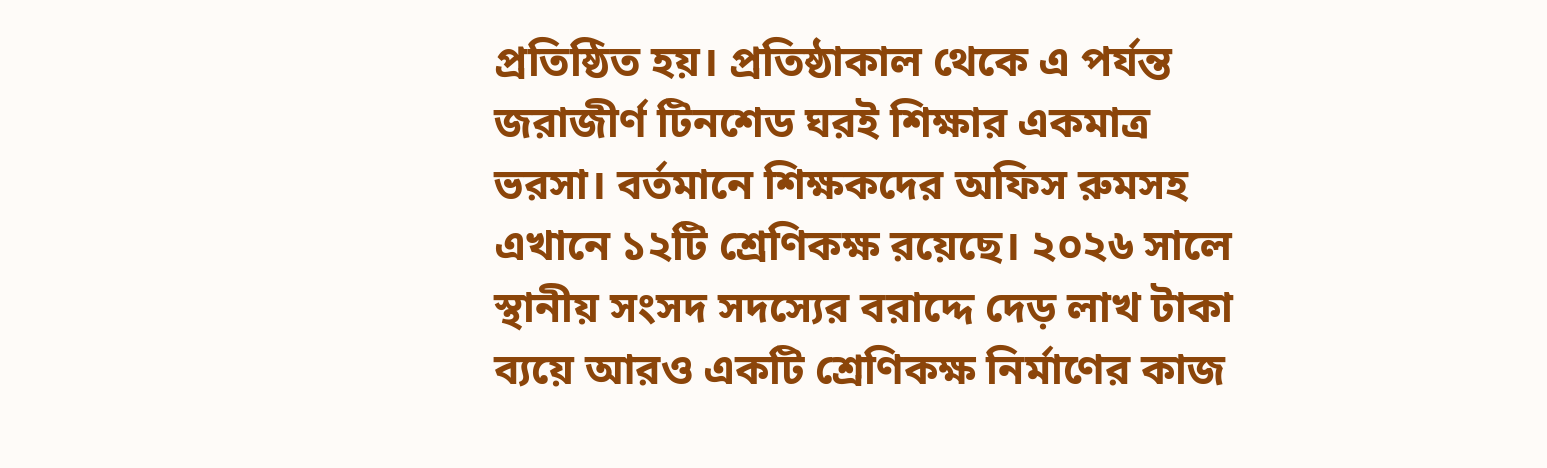প্রতিষ্ঠিত হয়। প্রতিষ্ঠাকাল থেকে এ পর্যন্ত জরাজীর্ণ টিনশেড ঘরই শিক্ষার একমাত্র ভরসা। বর্তমানে শিক্ষকদের অফিস রুমসহ এখানে ১২টি শ্রেণিকক্ষ রয়েছে। ২০২৬ সালে স্থানীয় সংসদ সদস্যের বরাদ্দে দেড় লাখ টাকা ব্যয়ে আরও একটি শ্রেণিকক্ষ নির্মাণের কাজ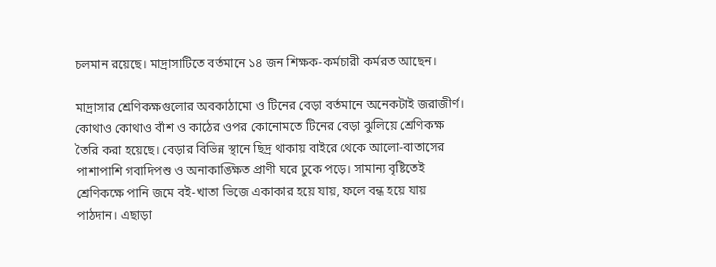চলমান রয়েছে। মাদ্রাসাটিতে বর্তমানে ১৪ জন শিক্ষক-কর্মচারী কর্মরত আছেন।

মাদ্রাসার শ্রেণিকক্ষগুলোর অবকাঠামো ও টিনের বেড়া বর্তমানে অনেকটাই জরাজীর্ণ। কোথাও কোথাও বাঁশ ও কাঠের ওপর কোনোমতে টিনের বেড়া ঝুলিয়ে শ্রেণিকক্ষ তৈরি করা হয়েছে। বেড়ার বিভিন্ন স্থানে ছিদ্র থাকায় বাইরে থেকে আলো-বাতাসের পাশাপাশি গবাদিপশু ও অনাকাঙ্ক্ষিত প্রাণী ঘরে ঢুকে পড়ে। সামান্য বৃষ্টিতেই শ্রেণিকক্ষে পানি জমে বই-খাতা ভিজে একাকার হয়ে যায়, ফলে বন্ধ হয়ে যায় পাঠদান। এছাড়া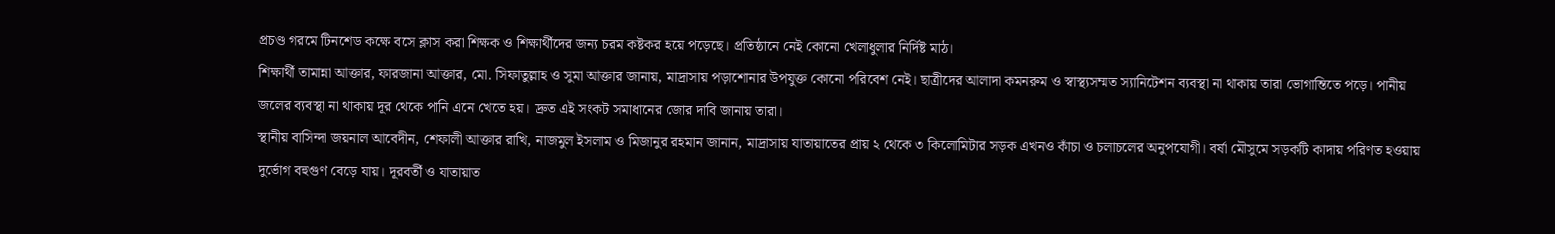প্রচণ্ড গরমে টিনশেড কক্ষে বসে ক্লাস করা শিক্ষক ও শিক্ষার্থীদের জন্য চরম কষ্টকর হয়ে পড়েছে। প্রতিষ্ঠানে নেই কোনো খেলাধুলার নির্দিষ্ট মাঠ।
শিক্ষার্থী তামান্না আক্তার, ফারজানা আক্তার, মো. সিফাতুল্লাহ ও সুমা আক্তার জানায়, মাদ্রাসায় পড়াশোনার উপযুক্ত কোনো পরিবেশ নেই। ছাত্রীদের আলাদা কমনরুম ও স্বাস্থ্যসম্মত স্যানিটেশন ব্যবস্থা না থাকায় তারা ভোগান্তিতে পড়ে। পানীয় জলের ব্যবস্থা না থাকায় দূর থেকে পানি এনে খেতে হয়। দ্রুত এই সংকট সমাধানের জোর দাবি জানায় তারা।
স্থানীয় বাসিন্দা জয়নাল আবেদীন, শেফালী আক্তার রাখি, নাজমুল ইসলাম ও মিজানুর রহমান জানান, মাদ্রাসায় যাতায়াতের প্রায় ২ থেকে ৩ কিলোমিটার সড়ক এখনও কাঁচা ও চলাচলের অনুপযোগী। বর্ষা মৌসুমে সড়কটি কাদায় পরিণত হওয়ায় দুর্ভোগ বহুগুণ বেড়ে যায়। দূরবর্তী ও যাতায়াত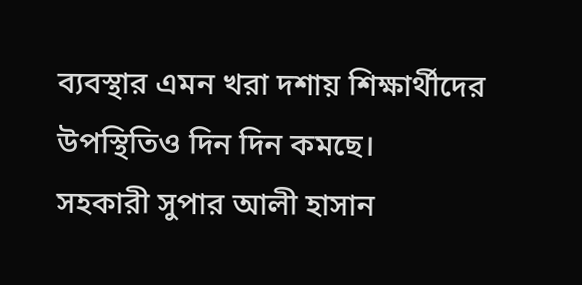ব্যবস্থার এমন খরা দশায় শিক্ষার্থীদের উপস্থিতিও দিন দিন কমছে।
সহকারী সুপার আলী হাসান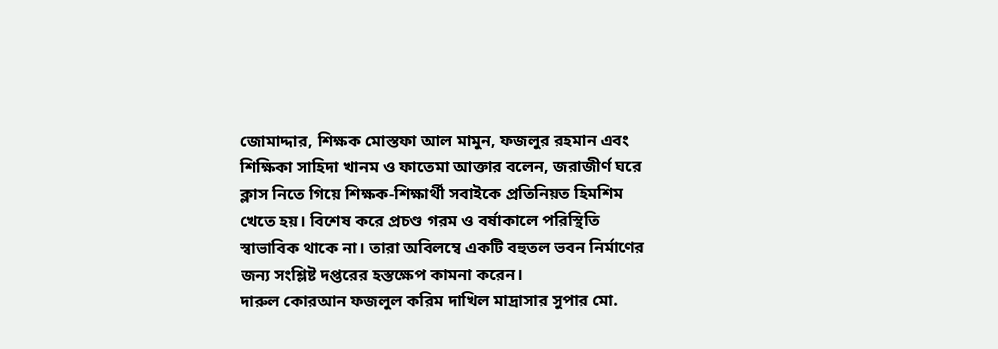জোমাদ্দার, শিক্ষক মোস্তফা আল মামুন, ফজলুর রহমান এবং শিক্ষিকা সাহিদা খানম ও ফাতেমা আক্তার বলেন, জরাজীর্ণ ঘরে ক্লাস নিতে গিয়ে শিক্ষক-শিক্ষার্থী সবাইকে প্রতিনিয়ত হিমশিম খেতে হয়। বিশেষ করে প্রচণ্ড গরম ও বর্ষাকালে পরিস্থিতি স্বাভাবিক থাকে না। তারা অবিলম্বে একটি বহুতল ভবন নির্মাণের জন্য সংশ্লিষ্ট দপ্তরের হস্তক্ষেপ কামনা করেন।
দারুল কোরআন ফজলুল করিম দাখিল মাদ্রাসার সুপার মো.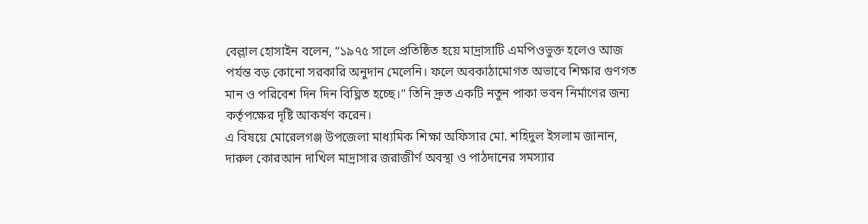বেল্লাল হোসাইন বলেন, “১৯৭৫ সালে প্রতিষ্ঠিত হয়ে মাদ্রাসাটি এমপিওভুক্ত হলেও আজ পর্যন্ত বড় কোনো সরকারি অনুদান মেলেনি। ফলে অবকাঠামোগত অভাবে শিক্ষার গুণগত মান ও পরিবেশ দিন দিন বিঘ্নিত হচ্ছে।” তিনি দ্রুত একটি নতুন পাকা ভবন নির্মাণের জন্য কর্তৃপক্ষের দৃষ্টি আকর্ষণ করেন।
এ বিষয়ে মোরেলগঞ্জ উপজেলা মাধ্যমিক শিক্ষা অফিসার মো. শহিদুল ইসলাম জানান, দারুল কোরআন দাখিল মাদ্রাসার জরাজীর্ণ অবস্থা ও পাঠদানের সমস্যার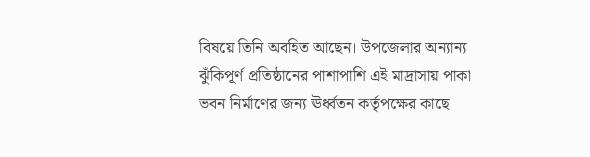বিষয়ে তিনি অবহিত আছেন। উপজেলার অন্যান্য ঝুঁকিপূর্ণ প্রতিষ্ঠানের পাশাপাশি এই মাদ্রাসায় পাকা ভবন নির্মাণের জন্য ঊর্ধ্বতন কর্তৃপক্ষের কাছে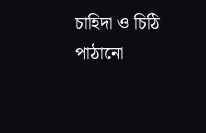চাহিদা ও চিঠি পাঠানো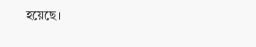হয়েছে।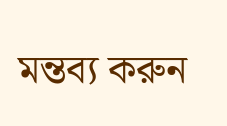মন্তব্য করুন